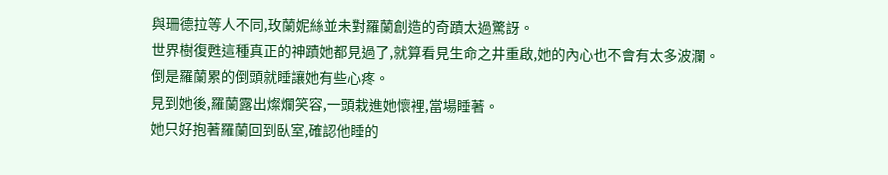與珊德拉等人不同,玫蘭妮絲並未對羅蘭創造的奇蹟太過驚訝。
世界樹復甦這種真正的神蹟她都見過了,就算看見生命之井重啟,她的內心也不會有太多波瀾。
倒是羅蘭累的倒頭就睡讓她有些心疼。
見到她後,羅蘭露出燦爛笑容,一頭栽進她懷裡,當場睡著。
她只好抱著羅蘭回到臥室,確認他睡的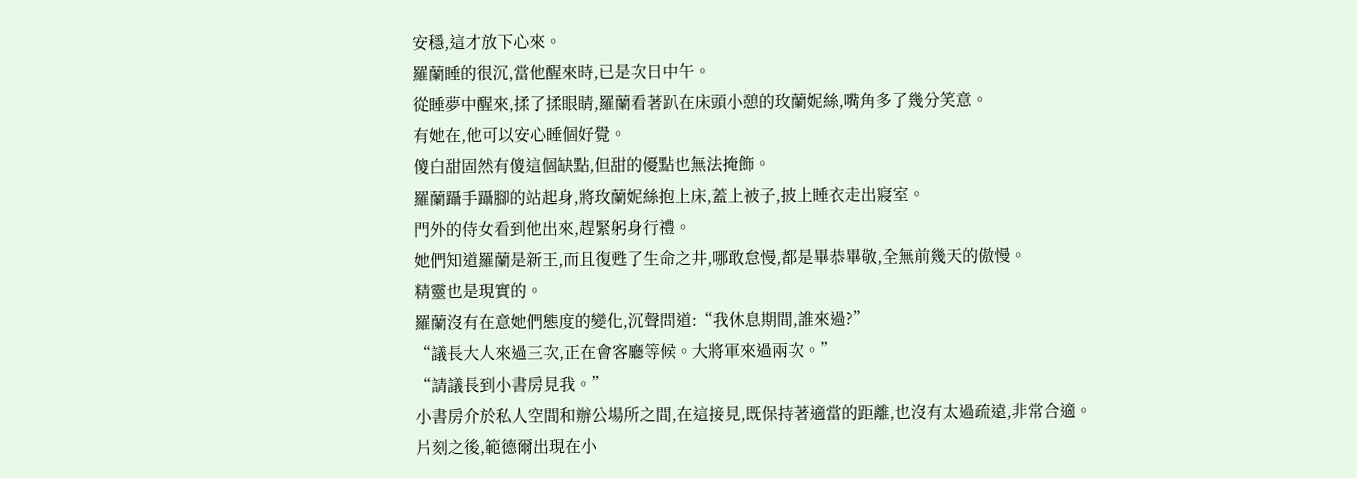安穩,這才放下心來。
羅蘭睡的很沉,當他醒來時,已是次日中午。
從睡夢中醒來,揉了揉眼睛,羅蘭看著趴在床頭小憩的玫蘭妮絲,嘴角多了幾分笑意。
有她在,他可以安心睡個好覺。
傻白甜固然有傻這個缺點,但甜的優點也無法掩飾。
羅蘭躡手躡腳的站起身,將玫蘭妮絲抱上床,蓋上被子,披上睡衣走出寢室。
門外的侍女看到他出來,趕緊躬身行禮。
她們知道羅蘭是新王,而且復甦了生命之井,哪敢怠慢,都是畢恭畢敬,全無前幾天的傲慢。
精靈也是現實的。
羅蘭沒有在意她們態度的變化,沉聲問道:“我休息期間,誰來過?”
“議長大人來過三次,正在會客廳等候。大將軍來過兩次。”
“請議長到小書房見我。”
小書房介於私人空間和辦公場所之間,在這接見,既保持著適當的距離,也沒有太過疏遠,非常合適。
片刻之後,範德爾出現在小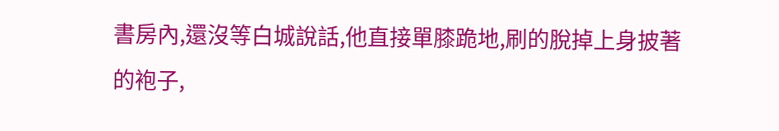書房內,還沒等白城說話,他直接單膝跪地,刷的脫掉上身披著的袍子,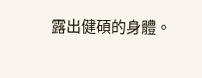露出健碩的身體。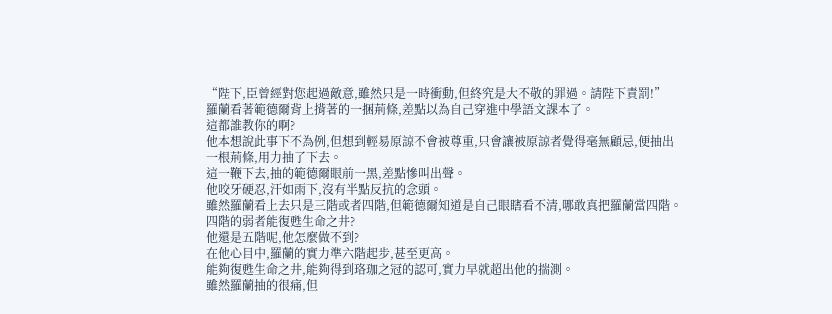“陛下,臣曾經對您起過敵意,雖然只是一時衝動,但終究是大不敬的罪過。請陛下責罰!”
羅蘭看著範德爾背上揹著的一捆荊條,差點以為自己穿進中學語文課本了。
這都誰教你的啊?
他本想說此事下不為例,但想到輕易原諒不會被尊重,只會讓被原諒者覺得毫無顧忌,便抽出一根荊條,用力抽了下去。
這一鞭下去,抽的範德爾眼前一黑,差點慘叫出聲。
他咬牙硬忍,汗如雨下,沒有半點反抗的念頭。
雖然羅蘭看上去只是三階或者四階,但範德爾知道是自己眼瞎看不清,哪敢真把羅蘭當四階。
四階的弱者能復甦生命之井?
他還是五階呢,他怎麼做不到?
在他心目中,羅蘭的實力準六階起步,甚至更高。
能夠復甦生命之井,能夠得到珞珈之冠的認可,實力早就超出他的揣測。
雖然羅蘭抽的很痛,但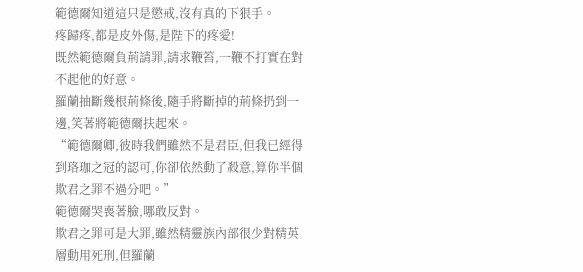範德爾知道這只是懲戒,沒有真的下狠手。
疼歸疼,都是皮外傷,是陛下的疼愛!
既然範德爾負荊請罪,請求鞭笞,一鞭不打實在對不起他的好意。
羅蘭抽斷幾根荊條後,隨手將斷掉的荊條扔到一邊,笑著將範德爾扶起來。
“範德爾卿,彼時我們雖然不是君臣,但我已經得到珞珈之冠的認可,你卻依然動了殺意,算你半個欺君之罪不過分吧。”
範德爾哭喪著臉,哪敢反對。
欺君之罪可是大罪,雖然精靈族內部很少對精英層動用死刑,但羅蘭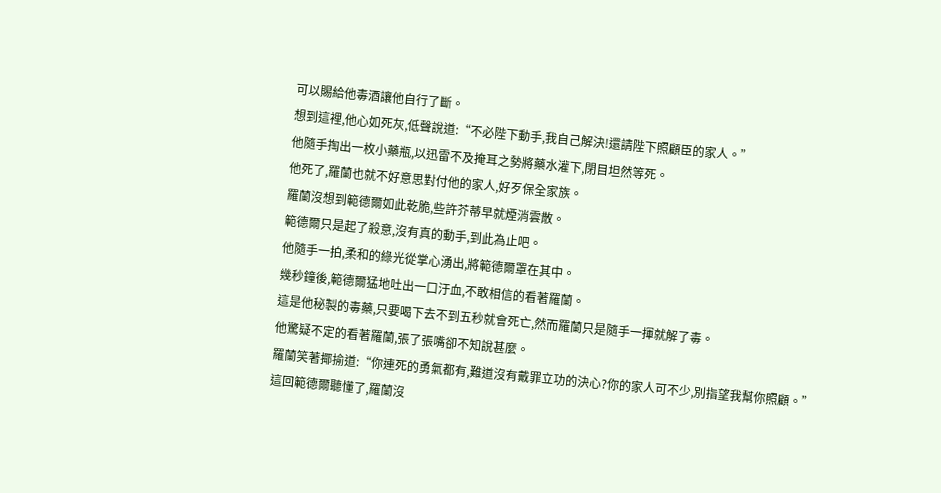可以賜給他毒酒讓他自行了斷。
想到這裡,他心如死灰,低聲說道:“不必陛下動手,我自己解決!還請陛下照顧臣的家人。”
他隨手掏出一枚小藥瓶,以迅雷不及掩耳之勢將藥水灌下,閉目坦然等死。
他死了,羅蘭也就不好意思對付他的家人,好歹保全家族。
羅蘭沒想到範德爾如此乾脆,些許芥蒂早就煙消雲散。
範德爾只是起了殺意,沒有真的動手,到此為止吧。
他隨手一拍,柔和的綠光從掌心湧出,將範德爾罩在其中。
幾秒鐘後,範德爾猛地吐出一口汙血,不敢相信的看著羅蘭。
這是他秘製的毒藥,只要喝下去不到五秒就會死亡,然而羅蘭只是隨手一揮就解了毒。
他驚疑不定的看著羅蘭,張了張嘴卻不知說甚麼。
羅蘭笑著揶揄道:“你連死的勇氣都有,難道沒有戴罪立功的決心?你的家人可不少,別指望我幫你照顧。”
這回範德爾聽懂了,羅蘭沒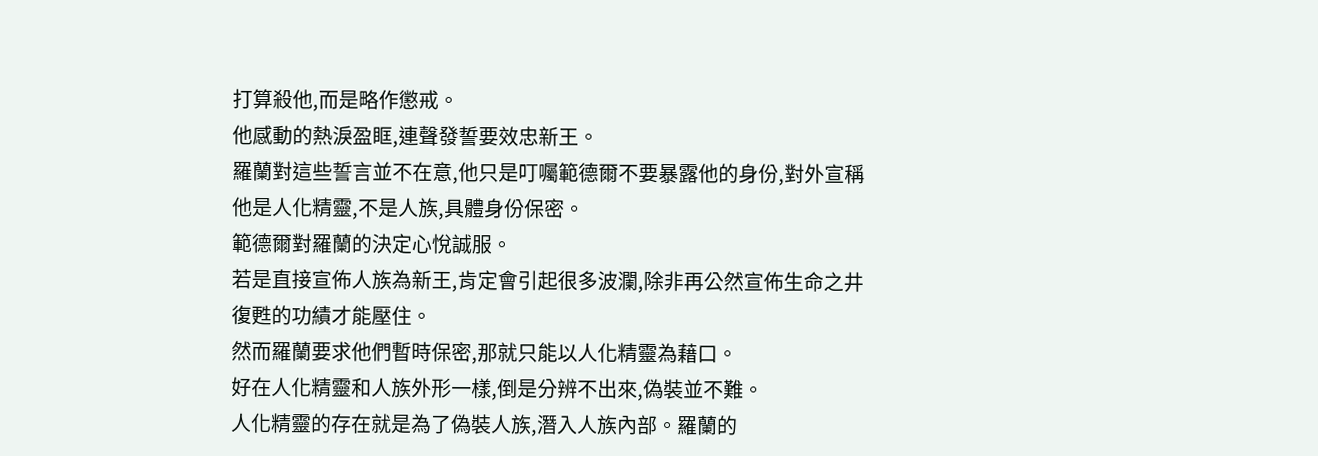打算殺他,而是略作懲戒。
他感動的熱淚盈眶,連聲發誓要效忠新王。
羅蘭對這些誓言並不在意,他只是叮囑範德爾不要暴露他的身份,對外宣稱他是人化精靈,不是人族,具體身份保密。
範德爾對羅蘭的決定心悅誠服。
若是直接宣佈人族為新王,肯定會引起很多波瀾,除非再公然宣佈生命之井復甦的功績才能壓住。
然而羅蘭要求他們暫時保密,那就只能以人化精靈為藉口。
好在人化精靈和人族外形一樣,倒是分辨不出來,偽裝並不難。
人化精靈的存在就是為了偽裝人族,潛入人族內部。羅蘭的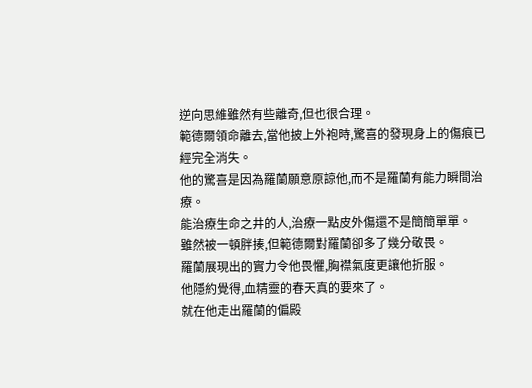逆向思維雖然有些離奇,但也很合理。
範德爾領命離去,當他披上外袍時,驚喜的發現身上的傷痕已經完全消失。
他的驚喜是因為羅蘭願意原諒他,而不是羅蘭有能力瞬間治療。
能治療生命之井的人,治療一點皮外傷還不是簡簡單單。
雖然被一頓胖揍,但範德爾對羅蘭卻多了幾分敬畏。
羅蘭展現出的實力令他畏懼,胸襟氣度更讓他折服。
他隱約覺得,血精靈的春天真的要來了。
就在他走出羅蘭的偏殿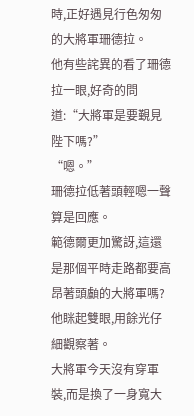時,正好遇見行色匆匆的大將軍珊德拉。
他有些詫異的看了珊德拉一眼,好奇的問道:“大將軍是要覲見陛下嗎?”
“嗯。”
珊德拉低著頭輕嗯一聲算是回應。
範德爾更加驚訝,這還是那個平時走路都要高昂著頭顱的大將軍嗎?
他眯起雙眼,用餘光仔細觀察著。
大將軍今天沒有穿軍裝,而是換了一身寬大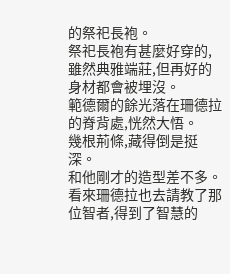的祭祀長袍。
祭祀長袍有甚麼好穿的,雖然典雅端莊,但再好的身材都會被埋沒。
範德爾的餘光落在珊德拉的脊背處,恍然大悟。
幾根荊條,藏得倒是挺深。
和他剛才的造型差不多。
看來珊德拉也去請教了那位智者,得到了智慧的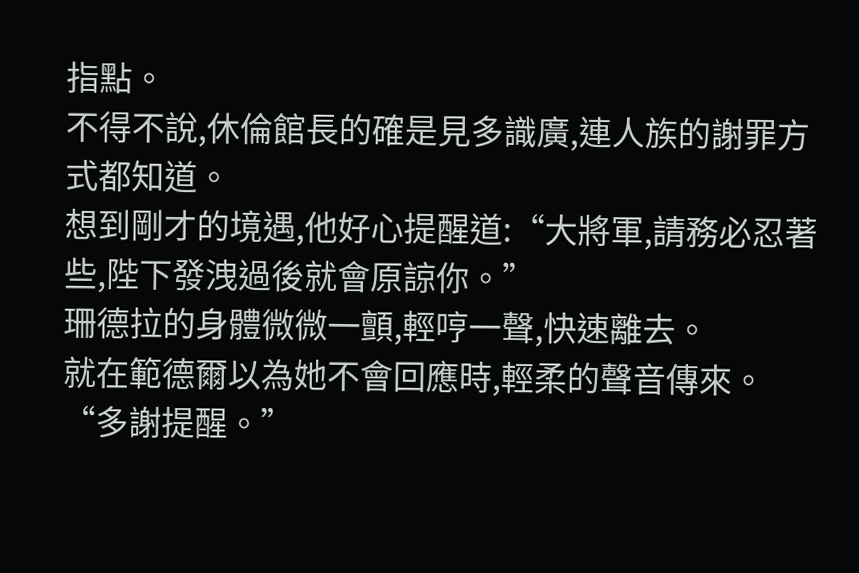指點。
不得不說,休倫館長的確是見多識廣,連人族的謝罪方式都知道。
想到剛才的境遇,他好心提醒道:“大將軍,請務必忍著些,陛下發洩過後就會原諒你。”
珊德拉的身體微微一顫,輕哼一聲,快速離去。
就在範德爾以為她不會回應時,輕柔的聲音傳來。
“多謝提醒。”